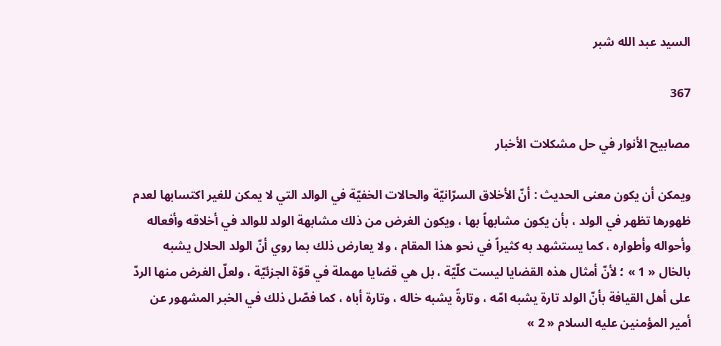السيد عبد الله شبر

367

مصابيح الأنوار في حل مشكلات الأخبار

ويمكن أن يكون معنى الحديث : أنّ الأخلاق السرّانيّة والحالات الخفيّة في الوالد التي لا يمكن للغير اكتسابها لعدم ظهورها تظهر في الولد ، بأن يكون مشابهاً بها ، ويكون الغرض من ذلك مشابهة الولد للوالد في أخلاقه وأفعاله وأحواله وأطواره ، كما يستشهد به كثيراً في نحو هذا المقام ، ولا يعارض ذلك بما روي أنّ الولد الحلال يشبه بالخال « 1 » ؛ لأنّ أمثال هذه القضايا ليست كلّيّة ، بل هي قضايا مهملة في قوّة الجزئيّة ، ولعلّ الغرض منها الردّ على أهل القيافة بأنّ الولد تارة يشبه امّه ، وتارةً يشبه خاله ، وتارة أباه ، كما فصّل ذلك في الخبر المشهور عن أمير المؤمنين عليه السلام « 2 »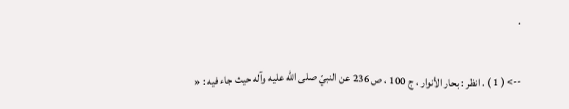.

--> ( 1 ) . انظر : بحار الأنوار ، ج 100 ، ص 236 عن النبيّ صلى الله عليه وآله حيث جاء فيه : «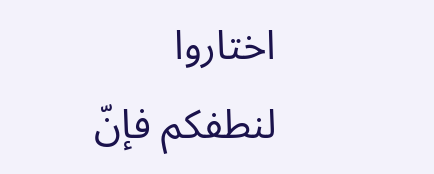اختاروا لنطفكم فإنّ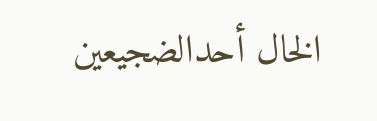الخال أحدالضجيعين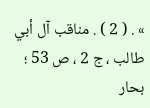» . ( 2 ) . مناقب آل أبي طالب ، ج 2 ، ص 53 ؛ بحار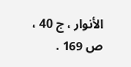الأنوار ، ج 40 ، ص 169 .